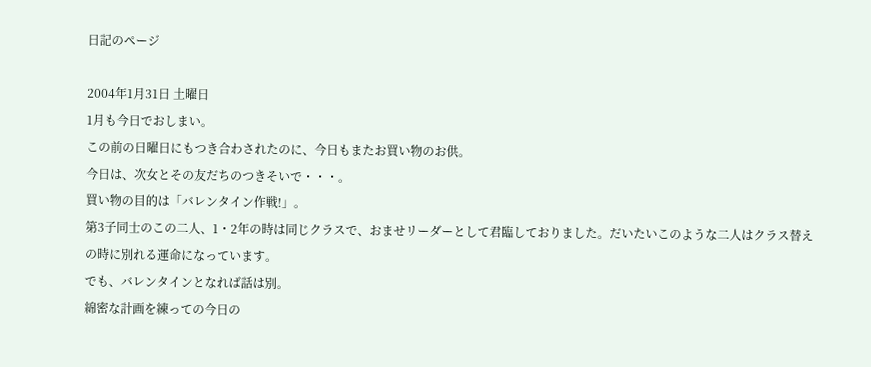日記のページ

2004年1月31日 土曜日
1月も今日でおしまい。
この前の日曜日にもつき合わされたのに、今日もまたお買い物のお供。
今日は、次女とその友だちのつきそいで・・・。
買い物の目的は「バレンタイン作戦!」。
第3子同士のこの二人、1・2年の時は同じクラスで、おませリーダーとして君臨しておりました。だいたいこのような二人はクラス替えの時に別れる運命になっています。
でも、バレンタインとなれば話は別。
綿密な計画を練っての今日の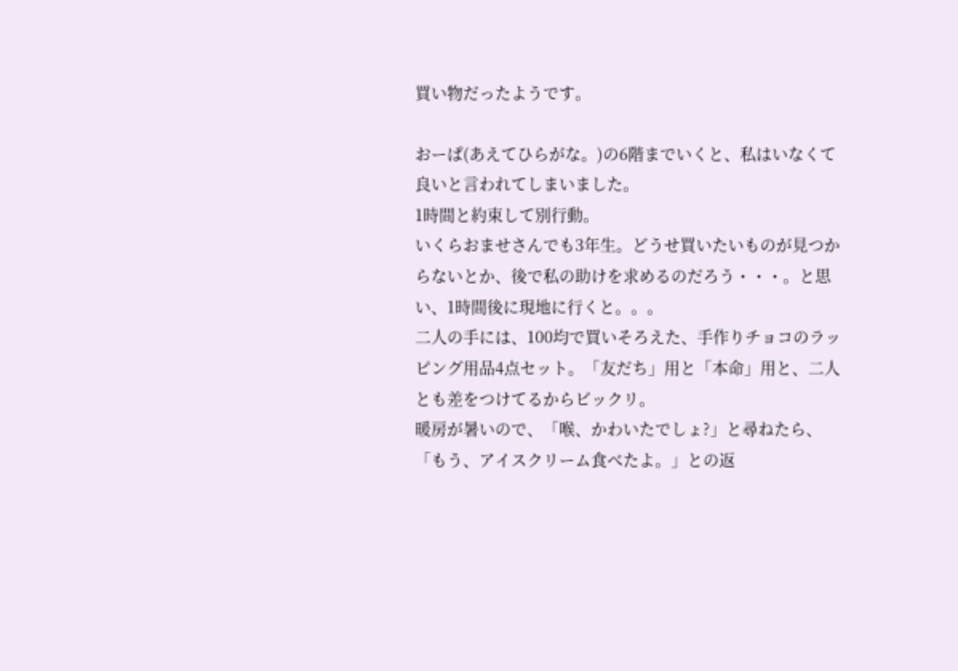買い物だったようです。

おーぱ(あえてひらがな。)の6階までいくと、私はいなくて良いと言われてしまいました。
1時間と約束して別行動。
いくらおませさんでも3年生。どうせ買いたいものが見つからないとか、後で私の助けを求めるのだろう・・・。と思い、1時間後に現地に行くと。。。
二人の手には、100均で買いそろえた、手作りチョコのラッピング用品4点セット。「友だち」用と「本命」用と、二人とも差をつけてるからビックリ。
暖房が暑いので、「喉、かわいたでしょ?」と尋ねたら、
「もう、アイスクリーム食べたよ。」との返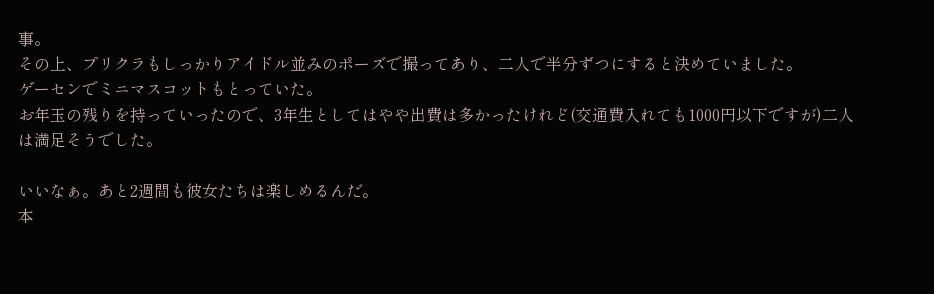事。
その上、プリクラもしっかりアイドル並みのポーズで撮ってあり、二人で半分ずつにすると決めていました。
ゲーセンでミニマスコットもとっていた。
お年玉の残りを持っていったので、3年生としてはやや出費は多かったけれど(交通費入れても1000円以下ですが)二人は満足そうでした。

いいなぁ。あと2週間も彼女たちは楽しめるんだ。
本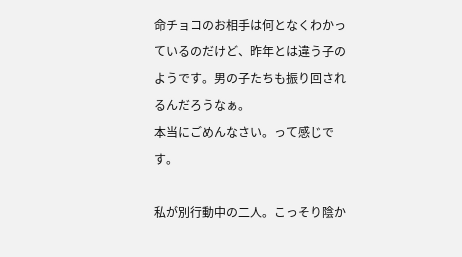命チョコのお相手は何となくわかっているのだけど、昨年とは違う子のようです。男の子たちも振り回されるんだろうなぁ。
本当にごめんなさい。って感じです。

私が別行動中の二人。こっそり陰か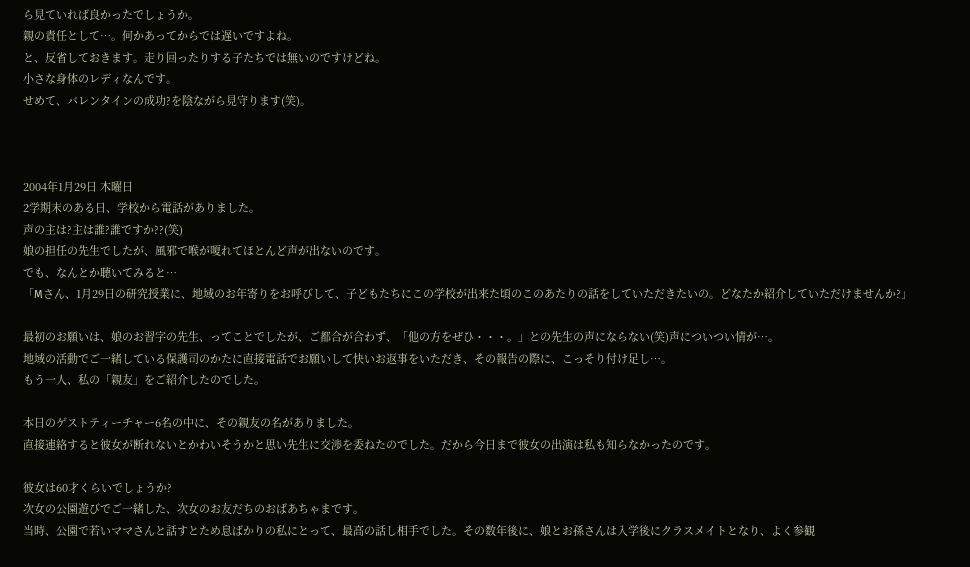ら見ていれば良かったでしょうか。
親の責任として…。何かあってからでは遅いですよね。
と、反省しておきます。走り回ったりする子たちでは無いのですけどね。
小さな身体のレディなんです。
せめて、バレンタインの成功?を陰ながら見守ります(笑)。



2004年1月29日 木曜日
2学期末のある日、学校から電話がありました。
声の主は?主は誰?誰ですか??(笑)
娘の担任の先生でしたが、風邪で喉が嗄れてほとんど声が出ないのです。
でも、なんとか聴いてみると…
「Mさん、1月29日の研究授業に、地域のお年寄りをお呼びして、子どもたちにこの学校が出来た頃のこのあたりの話をしていただきたいの。どなたか紹介していただけませんか?」

最初のお願いは、娘のお習字の先生、ってことでしたが、ご都合が合わず、「他の方をぜひ・・・。」との先生の声にならない(笑)声についつい情が…。
地域の活動でご一緒している保護司のかたに直接電話でお願いして快いお返事をいただき、その報告の際に、こっそり付け足し…。
もう一人、私の「親友」をご紹介したのでした。

本日のゲストティーチャー6名の中に、その親友の名がありました。
直接連絡すると彼女が断れないとかわいそうかと思い先生に交渉を委ねたのでした。だから今日まで彼女の出演は私も知らなかったのです。

彼女は60才くらいでしょうか?
次女の公園遊びでご一緒した、次女のお友だちのおばあちゃまです。
当時、公園で若いママさんと話すとため息ばかりの私にとって、最高の話し相手でした。その数年後に、娘とお孫さんは入学後にクラスメイトとなり、よく参観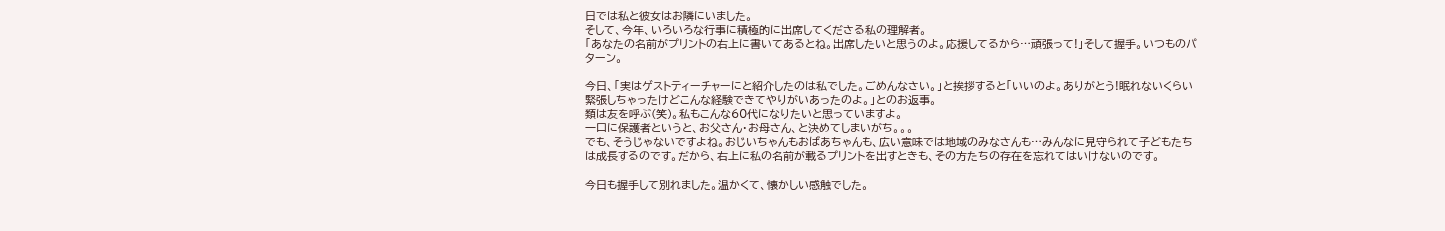日では私と彼女はお隣にいました。
そして、今年、いろいろな行事に積極的に出席してくださる私の理解者。
「あなたの名前がプリントの右上に書いてあるとね。出席したいと思うのよ。応援してるから…頑張って!」そして握手。いつものパターン。

今日、「実はゲストティーチャーにと紹介したのは私でした。ごめんなさい。」と挨拶すると「いいのよ。ありがとう!眠れないくらい緊張しちゃったけどこんな経験できてやりがいあったのよ。」とのお返事。
類は友を呼ぶ(笑)。私もこんな60代になりたいと思っていますよ。
一口に保護者というと、お父さん・お母さん、と決めてしまいがち。。。
でも、そうじゃないですよね。おじいちゃんもおばあちゃんも、広い意味では地域のみなさんも…みんなに見守られて子どもたちは成長するのです。だから、右上に私の名前が載るプリントを出すときも、その方たちの存在を忘れてはいけないのです。

今日も握手して別れました。温かくて、懐かしい感触でした。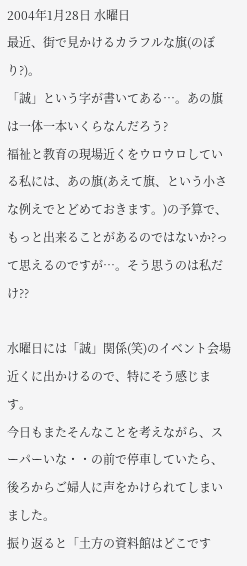2004年1月28日 水曜日
最近、街で見かけるカラフルな旗(のぼり?)。
「誠」という字が書いてある…。あの旗は一体一本いくらなんだろう?
福祉と教育の現場近くをウロウロしている私には、あの旗(あえて旗、という小さな例えでとどめておきます。)の予算で、もっと出来ることがあるのではないか?って思えるのですが…。そう思うのは私だけ??

水曜日には「誠」関係(笑)のイベント会場近くに出かけるので、特にそう感じます。
今日もまたそんなことを考えながら、スーパーいな・・の前で停車していたら、後ろからご婦人に声をかけられてしまいました。
振り返ると「土方の資料館はどこです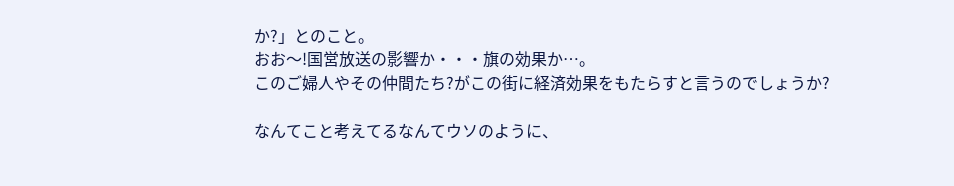か?」とのこと。
おお〜!国営放送の影響か・・・旗の効果か…。
このご婦人やその仲間たち?がこの街に経済効果をもたらすと言うのでしょうか?

なんてこと考えてるなんてウソのように、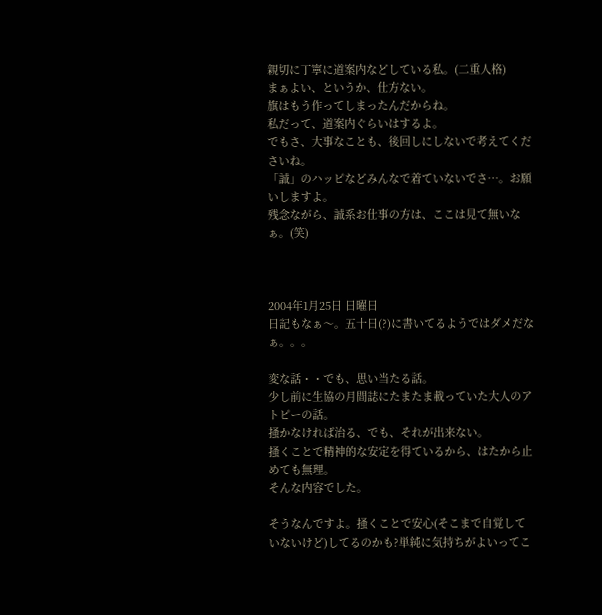親切に丁寧に道案内などしている私。(二重人格)
まぁよい、というか、仕方ない。
旗はもう作ってしまったんだからね。
私だって、道案内ぐらいはするよ。
でもさ、大事なことも、後回しにしないで考えてくださいね。
「誠」のハッピなどみんなで着ていないでさ…。お願いしますよ。
残念ながら、誠系お仕事の方は、ここは見て無いなぁ。(笑)



2004年1月25日 日曜日
日記もなぁ〜。五十日(?)に書いてるようではダメだなぁ。。。

変な話・・でも、思い当たる話。
少し前に生協の月間誌にたまたま載っていた大人のアトピーの話。
掻かなければ治る、でも、それが出来ない。
掻くことで精神的な安定を得ているから、はたから止めても無理。
そんな内容でした。

そうなんですよ。掻くことで安心(そこまで自覚していないけど)してるのかも?単純に気持ちがよいってこ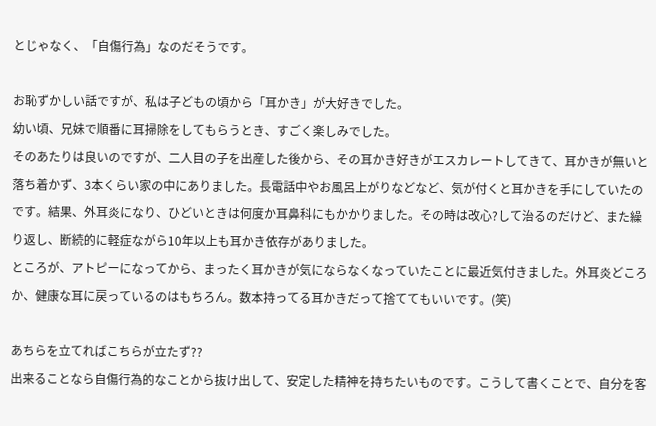とじゃなく、「自傷行為」なのだそうです。

お恥ずかしい話ですが、私は子どもの頃から「耳かき」が大好きでした。
幼い頃、兄妹で順番に耳掃除をしてもらうとき、すごく楽しみでした。
そのあたりは良いのですが、二人目の子を出産した後から、その耳かき好きがエスカレートしてきて、耳かきが無いと落ち着かず、3本くらい家の中にありました。長電話中やお風呂上がりなどなど、気が付くと耳かきを手にしていたのです。結果、外耳炎になり、ひどいときは何度か耳鼻科にもかかりました。その時は改心?して治るのだけど、また繰り返し、断続的に軽症ながら10年以上も耳かき依存がありました。
ところが、アトピーになってから、まったく耳かきが気にならなくなっていたことに最近気付きました。外耳炎どころか、健康な耳に戻っているのはもちろん。数本持ってる耳かきだって捨ててもいいです。(笑)

あちらを立てればこちらが立たず??
出来ることなら自傷行為的なことから抜け出して、安定した精神を持ちたいものです。こうして書くことで、自分を客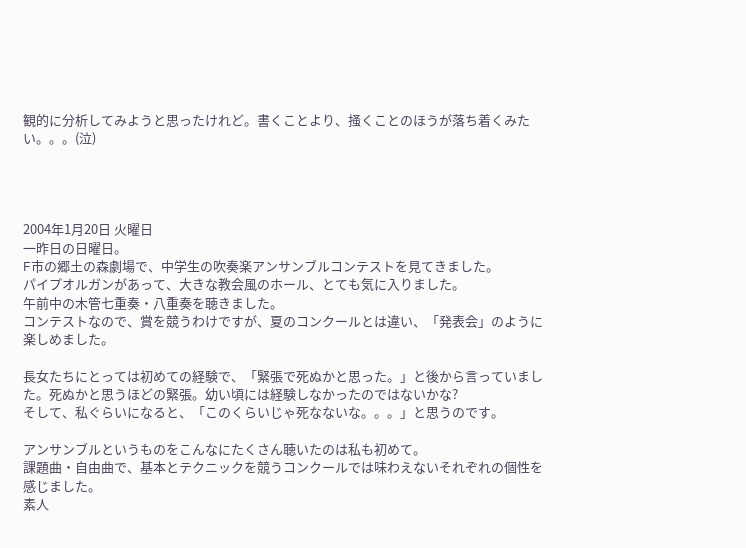観的に分析してみようと思ったけれど。書くことより、掻くことのほうが落ち着くみたい。。。(泣)




2004年1月20日 火曜日
一昨日の日曜日。
F市の郷土の森劇場で、中学生の吹奏楽アンサンブルコンテストを見てきました。
パイプオルガンがあって、大きな教会風のホール、とても気に入りました。
午前中の木管七重奏・八重奏を聴きました。
コンテストなので、賞を競うわけですが、夏のコンクールとは違い、「発表会」のように楽しめました。

長女たちにとっては初めての経験で、「緊張で死ぬかと思った。」と後から言っていました。死ぬかと思うほどの緊張。幼い頃には経験しなかったのではないかな?
そして、私ぐらいになると、「このくらいじゃ死なないな。。。」と思うのです。

アンサンブルというものをこんなにたくさん聴いたのは私も初めて。
課題曲・自由曲で、基本とテクニックを競うコンクールでは味わえないそれぞれの個性を感じました。
素人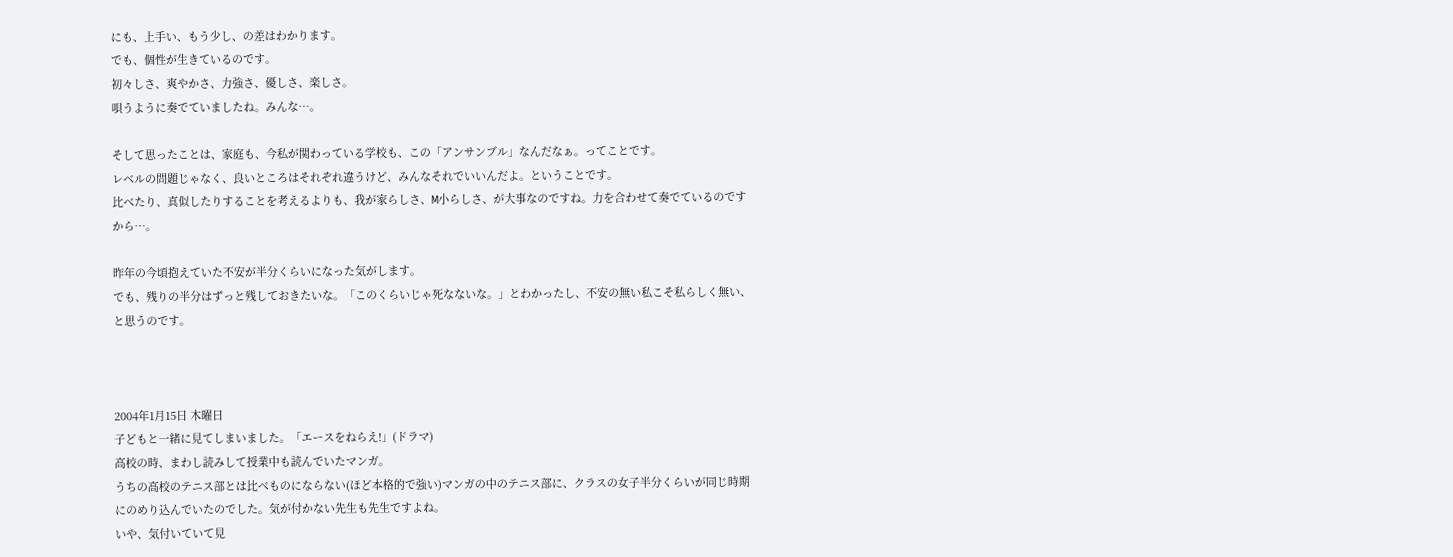にも、上手い、もう少し、の差はわかります。
でも、個性が生きているのです。
初々しさ、爽やかさ、力強さ、優しさ、楽しさ。
唄うように奏でていましたね。みんな…。

そして思ったことは、家庭も、今私が関わっている学校も、この「アンサンブル」なんだなぁ。ってことです。
レベルの問題じゃなく、良いところはそれぞれ違うけど、みんなそれでいいんだよ。ということです。
比べたり、真似したりすることを考えるよりも、我が家らしさ、M小らしさ、が大事なのですね。力を合わせて奏でているのですから…。

昨年の今頃抱えていた不安が半分くらいになった気がします。
でも、残りの半分はずっと残しておきたいな。「このくらいじゃ死なないな。」とわかったし、不安の無い私こそ私らしく無い、と思うのです。



2004年1月15日 木曜日
子どもと一緒に見てしまいました。「エースをねらえ!」(ドラマ)
高校の時、まわし読みして授業中も読んでいたマンガ。
うちの高校のテニス部とは比べものにならない(ほど本格的で強い)マンガの中のテニス部に、クラスの女子半分くらいが同じ時期にのめり込んでいたのでした。気が付かない先生も先生ですよね。
いや、気付いていて見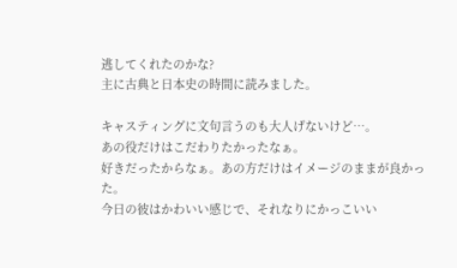逃してくれたのかな?
主に古典と日本史の時間に読みました。

キャスティングに文句言うのも大人げないけど…。
あの役だけはこだわりたかったなぁ。
好きだったからなぁ。あの方だけはイメージのままが良かった。
今日の彼はかわいい感じで、それなりにかっこいい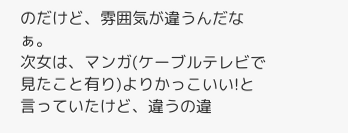のだけど、雰囲気が違うんだなぁ。
次女は、マンガ(ケーブルテレビで見たこと有り)よりかっこいい!と言っていたけど、違うの違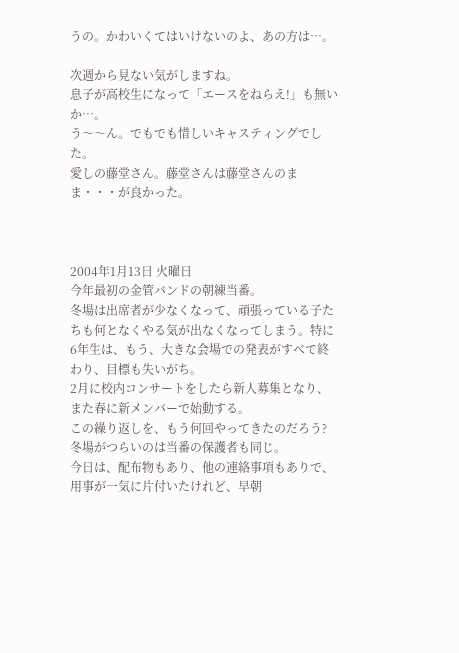うの。かわいくてはいけないのよ、あの方は…。

次週から見ない気がしますね。
息子が高校生になって「エースをねらえ!」も無いか…。
う〜〜ん。でもでも惜しいキャスティングでした。
愛しの藤堂さん。藤堂さんは藤堂さんのまま・・・が良かった。



2004年1月13日 火曜日
今年最初の金管バンドの朝練当番。
冬場は出席者が少なくなって、頑張っている子たちも何となくやる気が出なくなってしまう。特に6年生は、もう、大きな会場での発表がすべて終わり、目標も失いがち。
2月に校内コンサートをしたら新人募集となり、また春に新メンバーで始動する。
この繰り返しを、もう何回やってきたのだろう?
冬場がつらいのは当番の保護者も同じ。
今日は、配布物もあり、他の連絡事項もありで、用事が一気に片付いたけれど、早朝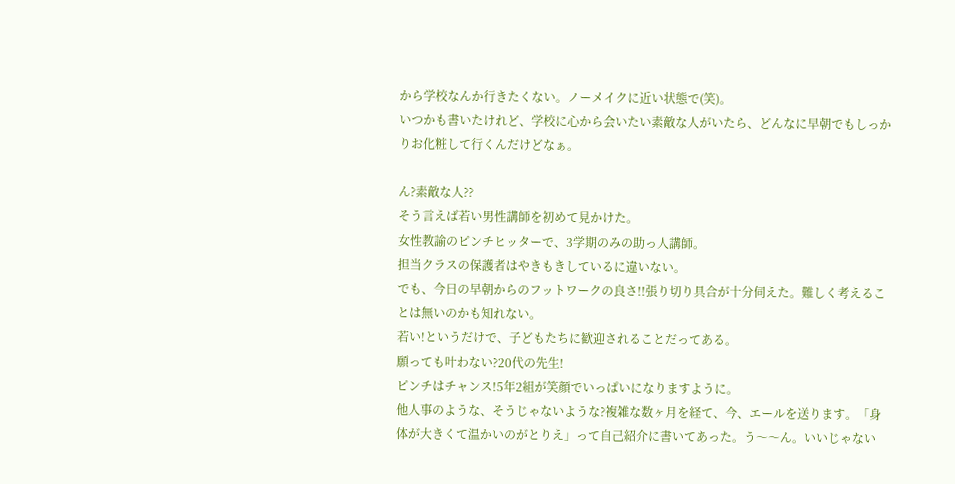から学校なんか行きたくない。ノーメイクに近い状態で(笑)。
いつかも書いたけれど、学校に心から会いたい素敵な人がいたら、どんなに早朝でもしっかりお化粧して行くんだけどなぁ。

ん?素敵な人??
そう言えば若い男性講師を初めて見かけた。
女性教諭のピンチヒッターで、3学期のみの助っ人講師。
担当クラスの保護者はやきもきしているに違いない。
でも、今日の早朝からのフットワークの良さ!!張り切り具合が十分伺えた。難しく考えることは無いのかも知れない。
若い!というだけで、子どもたちに歓迎されることだってある。
願っても叶わない?20代の先生!
ピンチはチャンス!5年2組が笑顔でいっぱいになりますように。
他人事のような、そうじゃないような?複雑な数ヶ月を経て、今、エールを送ります。「身体が大きくて温かいのがとりえ」って自己紹介に書いてあった。う〜〜ん。いいじゃない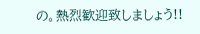の。熱烈歓迎致しましょう!!